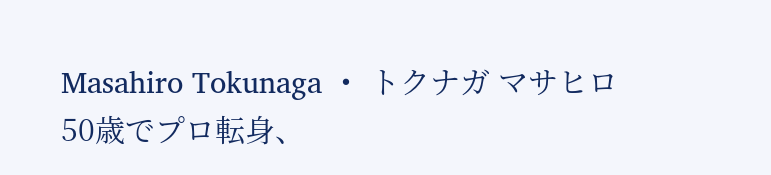Masahiro Tokunaga ・ トクナガ マサヒロ
50歳でプロ転身、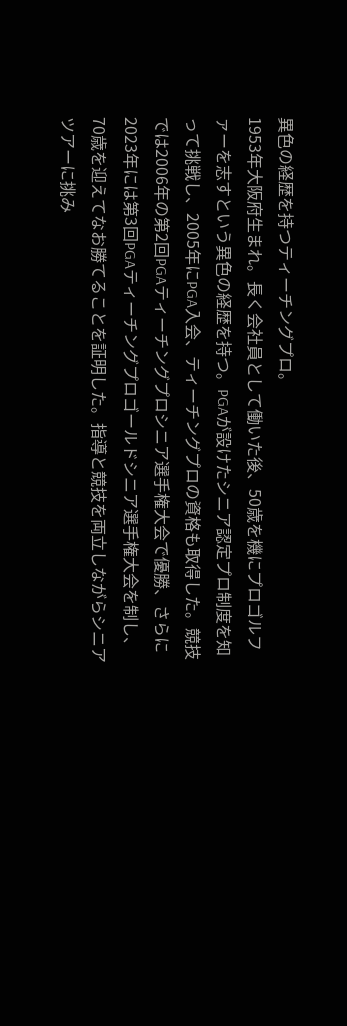異色の経歴を持つティーチングプロ。
1953年大阪府生まれ。長く会社員として働いた後、50歳を機にプロゴルファーを志すという異色の経歴を持つ。PGAが設けたシニア認定プロ制度を知って挑戦し、2005年にPGA入会、ティーチングプロの資格も取得した。競技では2006年の第2回PGAティーチングプロシニア選手権大会で優勝、さらに2023年には第3回PGAティーチングプロゴールドシニア選手権大会を制し、70歳を迎えてなお勝てることを証明した。指導と競技を両立しながらシニアツアーに挑み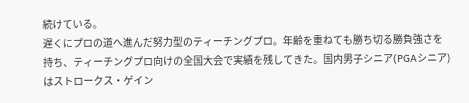続けている。
遅くにプロの道へ進んだ努力型のティーチングプロ。年齢を重ねても勝ち切る勝負強さを持ち、ティーチングプロ向けの全国大会で実績を残してきた。国内男子シニア(PGAシニア)はストロークス・ゲイン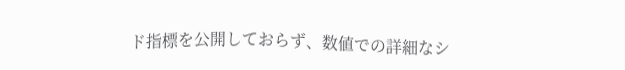ド指標を公開しておらず、数値での詳細なシ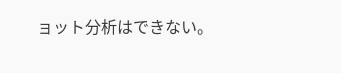ョット分析はできない。